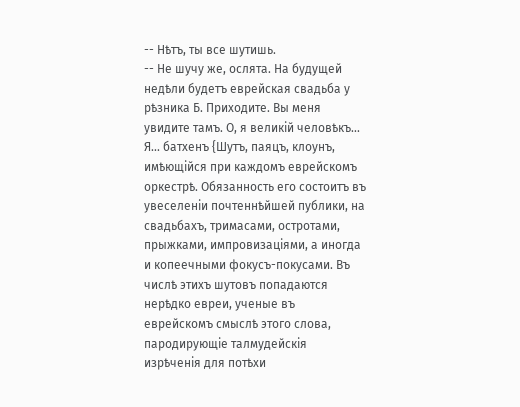-- Нѣтъ, ты все шутишь.
-- Не шучу же, ослята. На будущей недѣли будетъ еврейская свадьба у рѣзника Б. Приходите. Вы меня увидите тамъ. О, я великій человѣкъ... Я... батхенъ {Шутъ, паяцъ, клоунъ, имѣющійся при каждомъ еврейскомъ оркестрѣ. Обязанность его состоитъ въ увеселеніи почтеннѣйшей публики, на свадьбахъ, тримасами, остротами, прыжками, импровизаціями, а иногда и копеечными фокусъ-покусами. Въ числѣ этихъ шутовъ попадаются нерѣдко евреи, ученые въ еврейскомъ смыслѣ этого слова, пародирующіе талмудейскія изрѣченія для потѣхи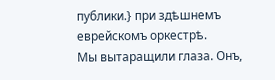публики.} при здѣшнемъ еврейскомъ оркестрѣ.
Мы вытаращили глаза. Онъ,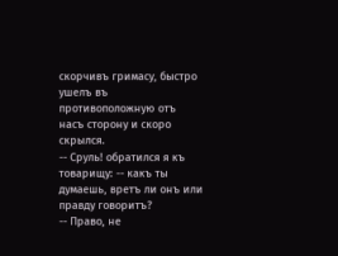скорчивъ гримасу, быстро ушелъ въ противоположную отъ насъ сторону и скоро скрылся.
-- Сруль! обратился я къ товарищу: -- какъ ты думаешь, вретъ ли онъ или правду говоритъ?
-- Право, не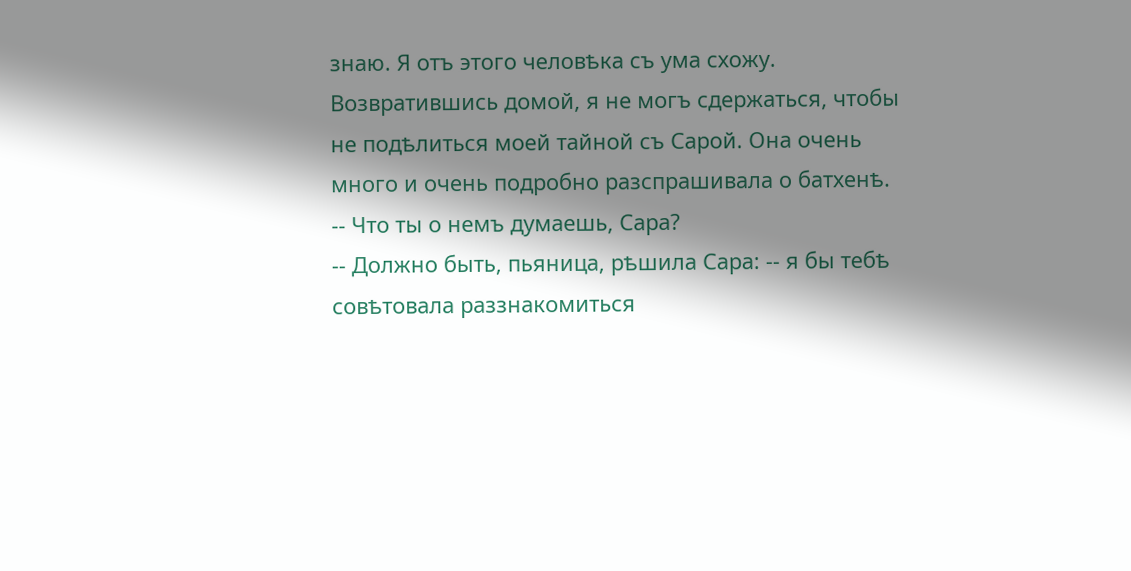знаю. Я отъ этого человѣка съ ума схожу.
Возвратившись домой, я не могъ сдержаться, чтобы не подѣлиться моей тайной съ Сарой. Она очень много и очень подробно разспрашивала о батхенѣ.
-- Что ты о немъ думаешь, Сара?
-- Должно быть, пьяница, рѣшила Сара: -- я бы тебѣ совѣтовала раззнакомиться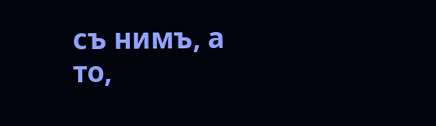съ нимъ, а то,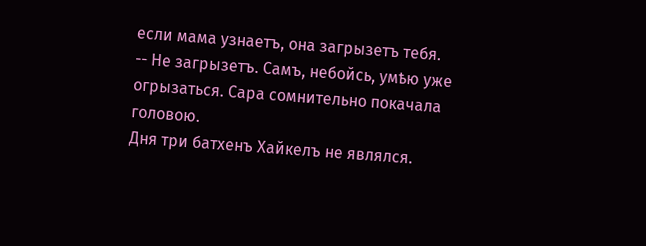если мама узнаетъ, она загрызетъ тебя.
-- Не загрызетъ. Самъ, небойсь, умѣю уже огрызаться. Сара сомнительно покачала головою.
Дня три батхенъ Хайкелъ не являлся.